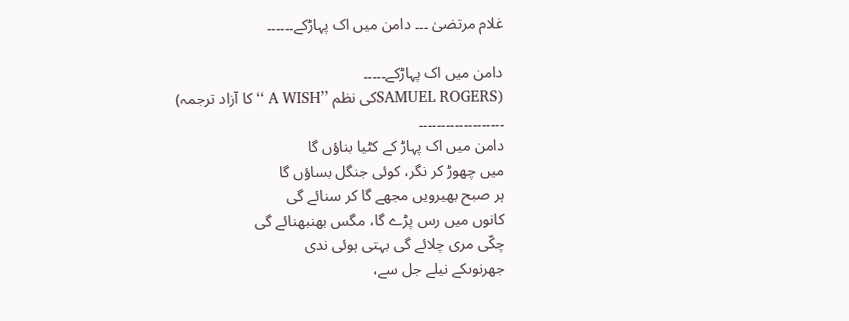غلام مرتضیٰ ۔۔۔ دامن میں اک پہاڑکے۔۔۔۔۔۔

دامن میں اک پہاڑکے۔۔۔۔۔
(SAMUEL ROGERSکی نظم ’’A WISH ‘‘ کا آزاد ترجمہ)
۔۔۔۔۔۔۔۔۔۔۔۔۔۔۔۔۔۔۔
دامن میں اک پہاڑ کے کٹیا بناؤں گا
میں چھوڑ کر نگر، کوئی جنگل بساؤں گا
ہر صبح بھیرویں مجھے گا کر سنائے گی
کانوں میں رس پڑے گا، مگس بھنبھنائے گی
چکّی مری چلائے گی بہتی ہوئی ندی
جھرنوںکے نیلے جل سے،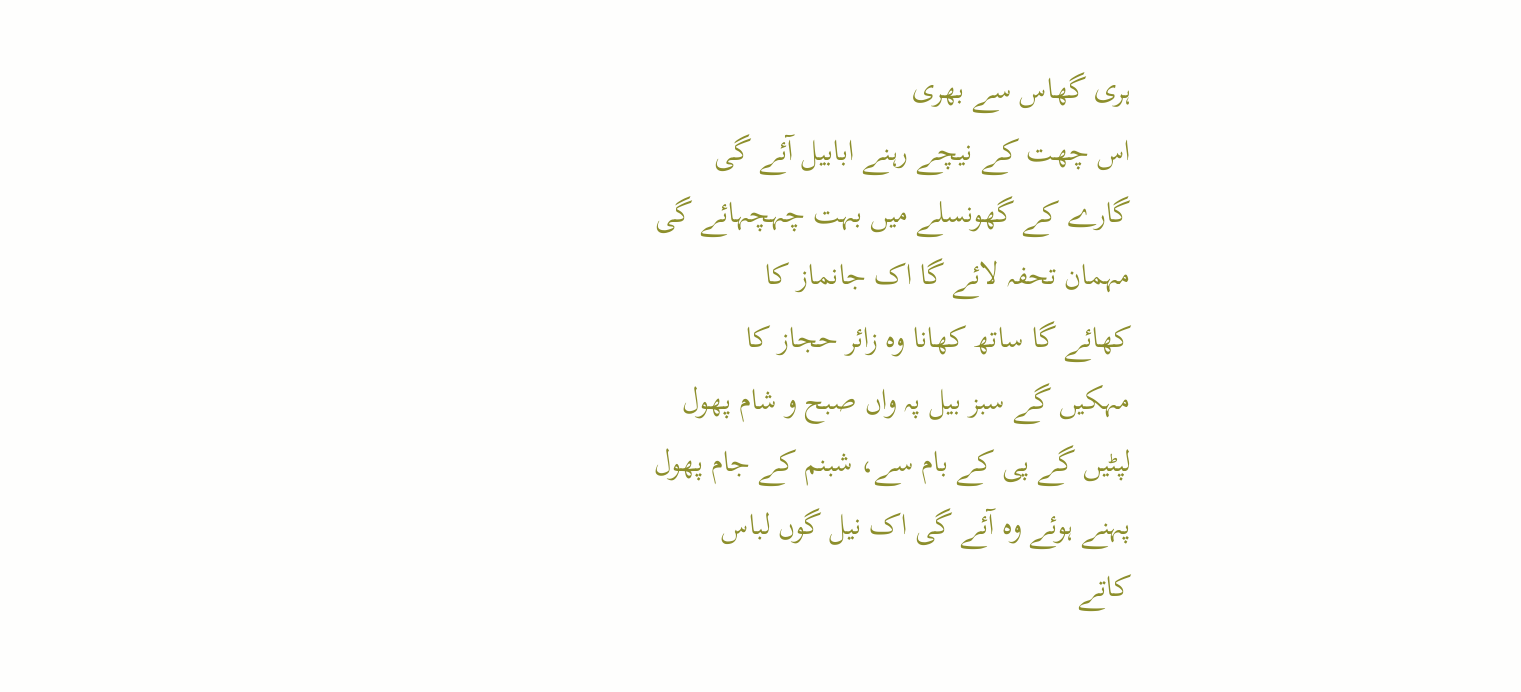ہری گھاس سے بھری
اس چھت کے نیچے رہنے ابابیل آئے گی
گارے کے گھونسلے میں بہت چہچہائے گی
مہمان تحفہ لائے گا اک جانماز کا
کھائے گا ساتھ کھانا وہ زائر حجاز کا
مہکیں گے سبز بیل پہ واں صبح و شام پھول
لپٹیں گے پی کے بام سے، شبنم کے جام پھول
پہنے ہوئے وہ آئے گی اک نیل گوں لباس
کاتے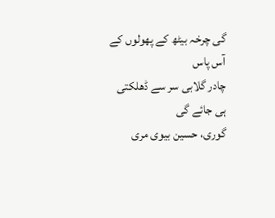گی چرخہ بیٹھ کے پھولوں کے آس پاس
چادر گلابی سر سے ڈھلکتی ہی جائے گی
گوری، حسین بیوی مری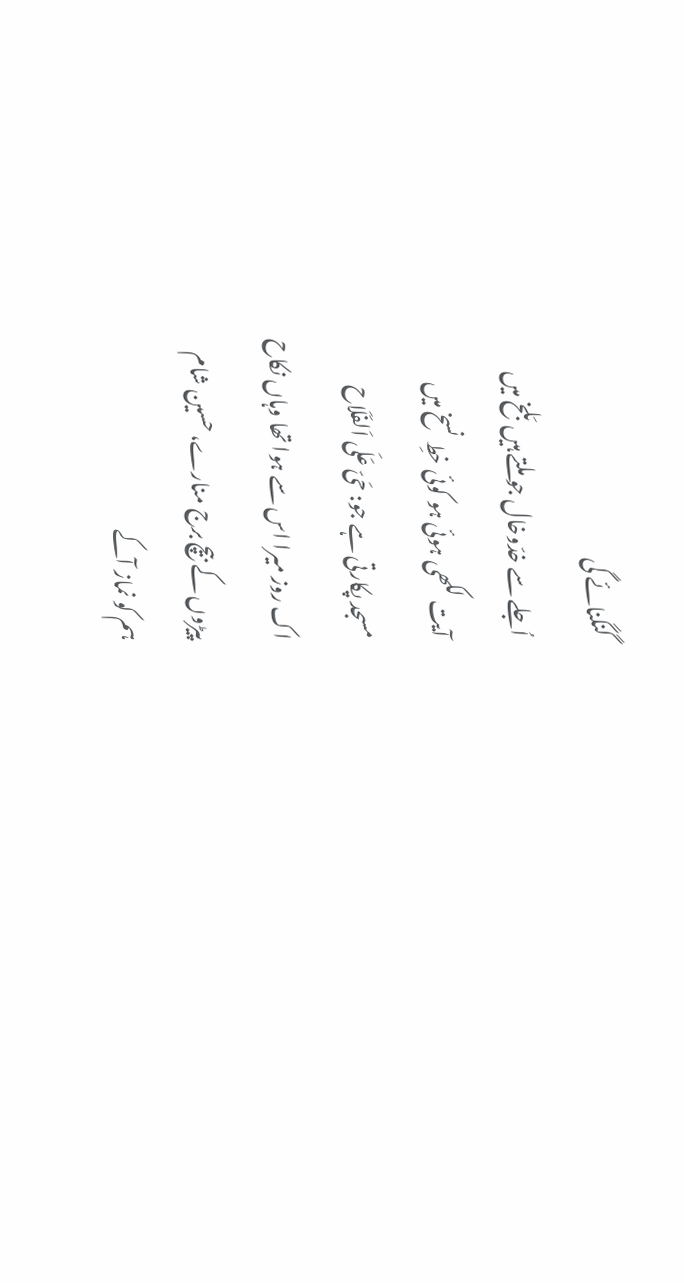گنگنائے گی
اُجلے سے خدّوخال جو ملتے ہیں بَلخ میں
آیت لکھی ہوئی ہو کوئی خطِ نسخ میں
مسجد پکارتی ہے جو: حَیّ عَلَی اَلفَلَاح
اک روز میرا اس سے ہوا تھا وہاں نکاح
پیڑوں کے بیچ برج منارے، حسین شام
ہم کو نماز آکے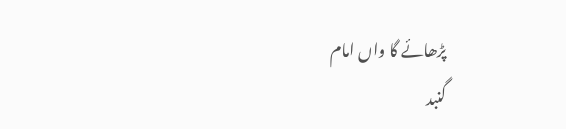پڑھائے گا واں امام
گنبد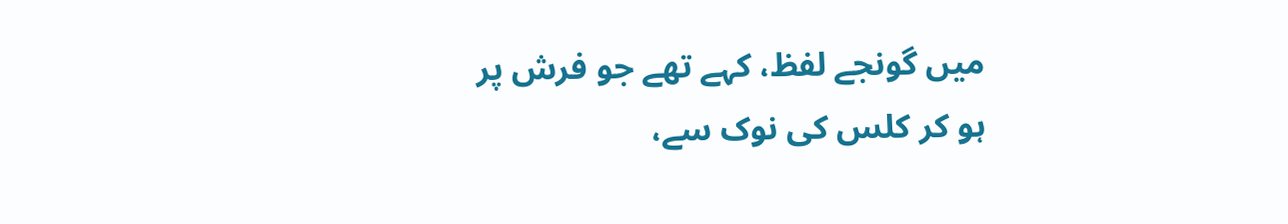میں گونجے لفظ، کہے تھے جو فرش پر
ہو کر کلس کی نوک سے،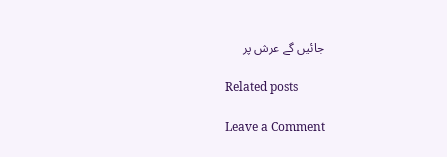جائیں گے عرش پر

Related posts

Leave a Comment